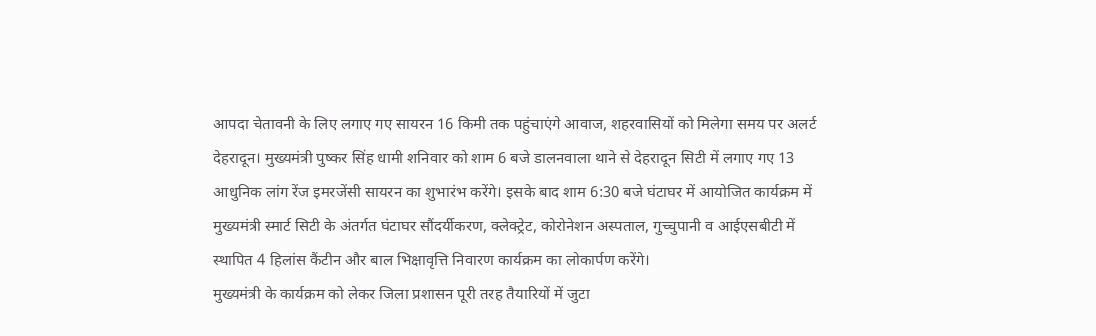आपदा चेतावनी के लिए लगाए गए सायरन 16 किमी तक पहुंचाएंगे आवाज, शहरवासियों को मिलेगा समय पर अलर्ट
देहरादून। मुख्यमंत्री पुष्कर सिंह धामी शनिवार को शाम 6 बजे डालनवाला थाने से देहरादून सिटी में लगाए गए 13 आधुनिक लांग रेंज इमरजेंसी सायरन का शुभारंभ करेंगे। इसके बाद शाम 6:30 बजे घंटाघर में आयोजित कार्यक्रम में मुख्यमंत्री स्मार्ट सिटी के अंतर्गत घंटाघर सौंदर्यीकरण, क्लेक्ट्रेट, कोरोनेशन अस्पताल, गुच्चुपानी व आईएसबीटी में स्थापित 4 हिलांस कैंटीन और बाल भिक्षावृत्ति निवारण कार्यक्रम का लोकार्पण करेंगे।
मुख्यमंत्री के कार्यक्रम को लेकर जिला प्रशासन पूरी तरह तैयारियों में जुटा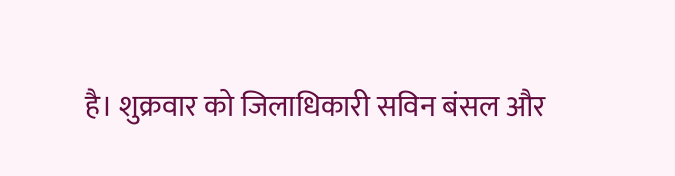है। शुक्रवार को जिलाधिकारी सविन बंसल और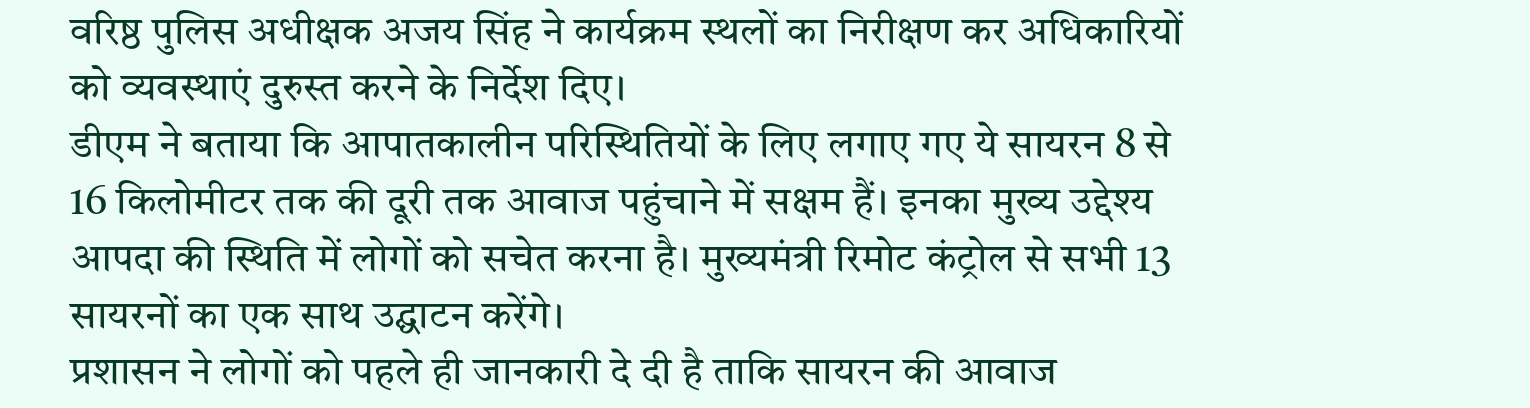वरिष्ठ पुलिस अधीक्षक अजय सिंह ने कार्यक्रम स्थलों का निरीक्षण कर अधिकारियों को व्यवस्थाएं दुरुस्त करने के निर्देश दिए।
डीएम ने बताया कि आपातकालीन परिस्थितियों के लिए लगाए गए ये सायरन 8 से 16 किलोमीटर तक की दूरी तक आवाज पहुंचाने में सक्षम हैं। इनका मुख्य उद्देश्य आपदा की स्थिति में लोगों को सचेत करना है। मुख्यमंत्री रिमोट कंट्रोल से सभी 13 सायरनों का एक साथ उद्घाटन करेंगे।
प्रशासन ने लोगों को पहले ही जानकारी दे दी है ताकि सायरन की आवाज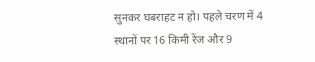सुनकर घबराहट न हो। पहले चरण में 4 स्थानों पर 16 किमी रेंज और 9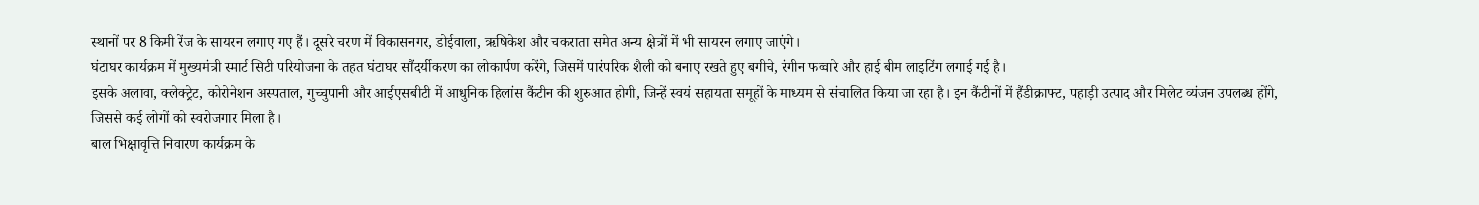स्थानों पर 8 किमी रेंज के सायरन लगाए गए हैं। दूसरे चरण में विकासनगर, डोईवाला, ऋषिकेश और चकराता समेत अन्य क्षेत्रों में भी सायरन लगाए जाएंगे।
घंटाघर कार्यक्रम में मुख्यमंत्री स्मार्ट सिटी परियोजना के तहत घंटाघर सौंदर्यीकरण का लोकार्पण करेंगे, जिसमें पारंपरिक शैली को बनाए रखते हुए बगीचे, रंगीन फव्वारे और हाई बीम लाइटिंग लगाई गई है।
इसके अलावा, क्लेक्ट्रेट, कोरोनेशन अस्पताल, गुच्चुपानी और आईएसबीटी में आधुनिक हिलांस कैंटीन की शुरुआत होगी, जिन्हें स्वयं सहायता समूहों के माध्यम से संचालित किया जा रहा है। इन कैंटीनों में हैंडीक्राफ्ट, पहाड़ी उत्पाद और मिलेट व्यंजन उपलब्ध होंगे, जिससे कई लोगों को स्वरोजगार मिला है।
बाल भिक्षावृत्ति निवारण कार्यक्रम के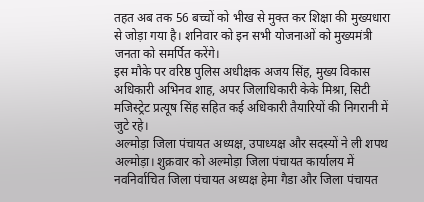तहत अब तक 56 बच्चों को भीख से मुक्त कर शिक्षा की मुख्यधारा से जोड़ा गया है। शनिवार को इन सभी योजनाओं को मुख्यमंत्री जनता को समर्पित करेंगे।
इस मौके पर वरिष्ठ पुलिस अधीक्षक अजय सिंह, मुख्य विकास अधिकारी अभिनव शाह, अपर जिलाधिकारी केके मिश्रा, सिटी मजिस्ट्रेट प्रत्यूष सिंह सहित कई अधिकारी तैयारियों की निगरानी में जुटे रहे।
अल्मोड़ा जिला पंचायत अध्यक्ष, उपाध्यक्ष और सदस्यों ने ली शपथ
अल्मोड़ा। शुक्रवार को अल्मोड़ा जिला पंचायत कार्यालय में नवनिर्वाचित जिला पंचायत अध्यक्ष हेमा गैडा और जिला पंचायत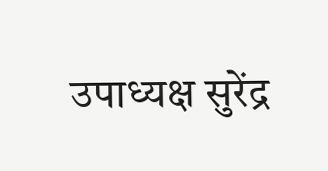उपाध्यक्ष सुरेंद्र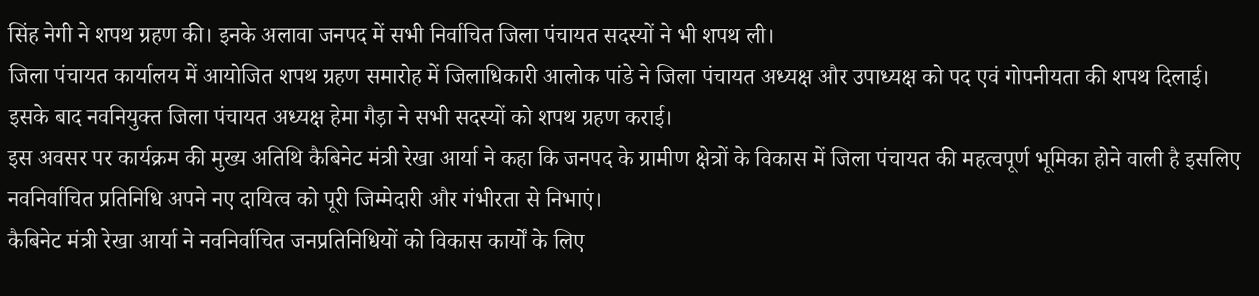सिंह नेगी ने शपथ ग्रहण की। इनके अलावा जनपद में सभी निर्वाचित जिला पंचायत सदस्यों ने भी शपथ ली।
जिला पंचायत कार्यालय में आयोजित शपथ ग्रहण समारोह में जिलाधिकारी आलोक पांडे ने जिला पंचायत अध्यक्ष और उपाध्यक्ष को पद एवं गोपनीयता की शपथ दिलाई। इसके बाद नवनियुक्त जिला पंचायत अध्यक्ष हेमा गैड़ा ने सभी सदस्यों को शपथ ग्रहण कराई।
इस अवसर पर कार्यक्रम की मुख्य अतिथि कैबिनेट मंत्री रेखा आर्या ने कहा कि जनपद के ग्रामीण क्षेत्रों के विकास में जिला पंचायत की महत्वपूर्ण भूमिका होने वाली है इसलिए नवनिर्वाचित प्रतिनिधि अपने नए दायित्व को पूरी जिम्मेदारी और गंभीरता से निभाएं।
कैबिनेट मंत्री रेखा आर्या ने नवनिर्वाचित जनप्रतिनिधियों को विकास कार्यों के लिए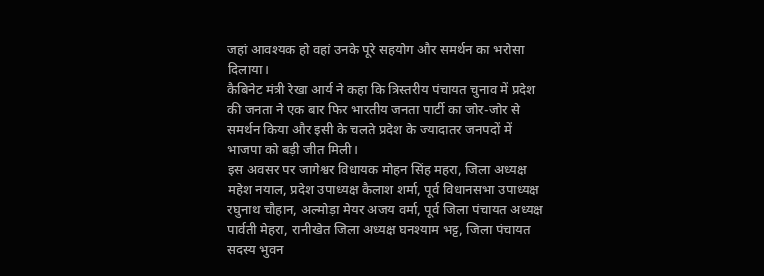जहां आवश्यक हो वहां उनके पूरे सहयोग और समर्थन का भरोसा दिलाया।
कैबिनेट मंत्री रेखा आर्य ने कहा कि त्रिस्तरीय पंचायत चुनाव में प्रदेश की जनता ने एक बार फिर भारतीय जनता पार्टी का जोर-जोर से समर्थन किया और इसी के चलते प्रदेश के ज्यादातर जनपदों में भाजपा को बड़ी जीत मिली।
इस अवसर पर जागेश्वर विधायक मोहन सिंह महरा, जिला अध्यक्ष महेश नयाल, प्रदेश उपाध्यक्ष कैलाश शर्मा, पूर्व विधानसभा उपाध्यक्ष रघुनाथ चौहान, अल्मोड़ा मेयर अजय वर्मा, पूर्व जिला पंचायत अध्यक्ष पार्वती मेहरा, रानीखेत जिला अध्यक्ष घनश्याम भट्ट, जिला पंचायत सदस्य भुवन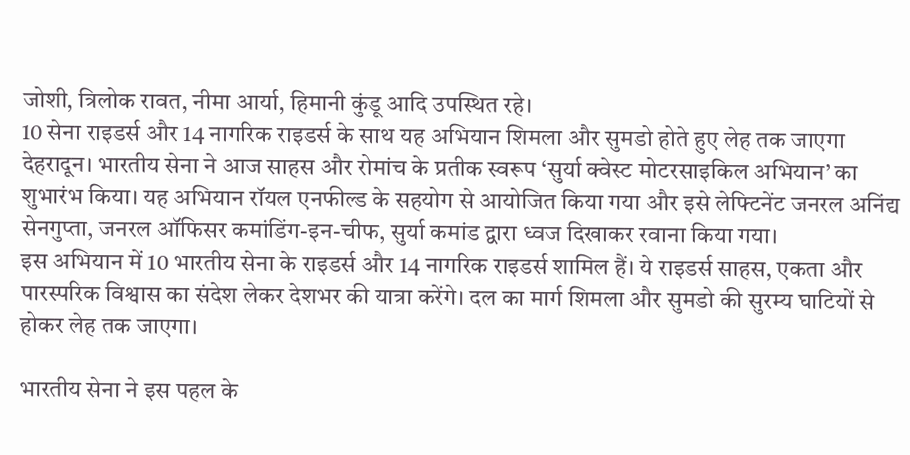जोशी, त्रिलोक रावत, नीमा आर्या, हिमानी कुंडू आदि उपस्थित रहे।
10 सेना राइडर्स और 14 नागरिक राइडर्स के साथ यह अभियान शिमला और सुमडो होते हुए लेह तक जाएगा
देहरादून। भारतीय सेना ने आज साहस और रोमांच के प्रतीक स्वरूप ‘सुर्या क्वेस्ट मोटरसाइकिल अभियान’ का शुभारंभ किया। यह अभियान रॉयल एनफील्ड के सहयोग से आयोजित किया गया और इसे लेफ्टिनेंट जनरल अनिंद्य सेनगुप्ता, जनरल ऑफिसर कमांडिंग-इन-चीफ, सुर्या कमांड द्वारा ध्वज दिखाकर रवाना किया गया।
इस अभियान में 10 भारतीय सेना के राइडर्स और 14 नागरिक राइडर्स शामिल हैं। ये राइडर्स साहस, एकता और पारस्परिक विश्वास का संदेश लेकर देशभर की यात्रा करेंगे। दल का मार्ग शिमला और सुमडो की सुरम्य घाटियों से होकर लेह तक जाएगा।

भारतीय सेना ने इस पहल के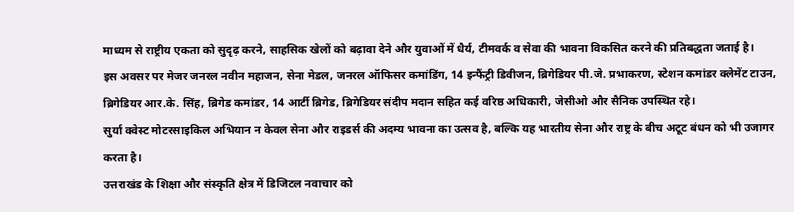माध्यम से राष्ट्रीय एकता को सुदृढ़ करने, साहसिक खेलों को बढ़ावा देने और युवाओं में धैर्य, टीमवर्क व सेवा की भावना विकसित करने की प्रतिबद्धता जताई है।
इस अवसर पर मेजर जनरल नवीन महाजन, सेना मेडल, जनरल ऑफिसर कमांडिंग, 14 इन्फैंट्री डिवीजन, ब्रिगेडियर पी.जे. प्रभाकरण, स्टेशन कमांडर क्लेमेंट टाउन, ब्रिगेडियर आर.के. सिंह, ब्रिगेड कमांडर, 14 आर्टी ब्रिगेड, ब्रिगेडियर संदीप मदान सहित कई वरिष्ठ अधिकारी, जेसीओ और सैनिक उपस्थित रहे।
सुर्या क्वेस्ट मोटरसाइकिल अभियान न केवल सेना और राइडर्स की अदम्य भावना का उत्सव है, बल्कि यह भारतीय सेना और राष्ट्र के बीच अटूट बंधन को भी उजागर करता है।
उत्तराखंड के शिक्षा और संस्कृति क्षेत्र में डिजिटल नवाचार को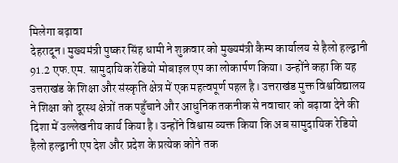मिलेगा बढ़ावा
देहरादून। मुख्यमंत्री पुष्कर सिंह धामी ने शुक्रवार को मुख्यमंत्री कैम्प कार्यालय से हैलो हल्द्वानी 91.2 एफ.एम. सामुदायिक रेडियो मोबाइल एप का लोकार्पण किया। उन्होंने कहा कि यह उत्तराखंड के शिक्षा और संस्कृति क्षेत्र में एक महत्वपूर्ण पहल है। उत्तराखंड मुक्त विश्वविद्यालय ने शिक्षा को दूरस्थ क्षेत्रों तक पहुँचाने और आधुनिक तकनीक से नवाचार को बढ़ावा देने की दिशा में उल्लेखनीय कार्य किया है। उन्होंने विश्वास व्यक्त किया कि अब सामुदायिक रेडियो हैलो हल्द्वानी एप देश और प्रदेश के प्रत्येक कोने तक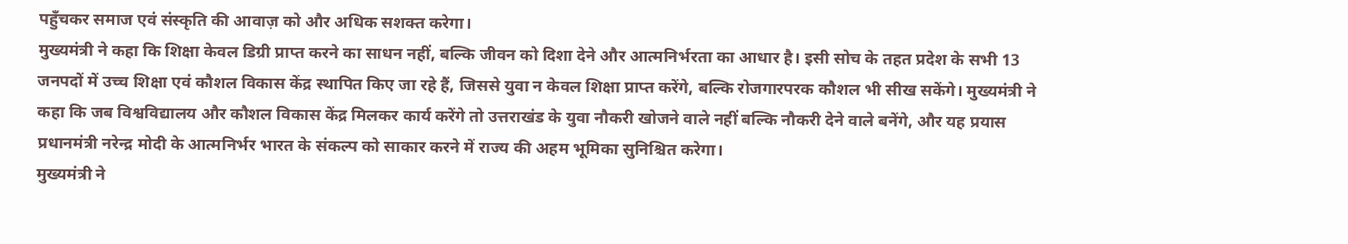पहुँचकर समाज एवं संस्कृति की आवाज़ को और अधिक सशक्त करेगा।
मुख्यमंत्री ने कहा कि शिक्षा केवल डिग्री प्राप्त करने का साधन नहीं, बल्कि जीवन को दिशा देने और आत्मनिर्भरता का आधार है। इसी सोच के तहत प्रदेश के सभी 13 जनपदों में उच्च शिक्षा एवं कौशल विकास केंद्र स्थापित किए जा रहे हैं, जिससे युवा न केवल शिक्षा प्राप्त करेंगे, बल्कि रोजगारपरक कौशल भी सीख सकेंगे। मुख्यमंत्री ने कहा कि जब विश्वविद्यालय और कौशल विकास केंद्र मिलकर कार्य करेंगे तो उत्तराखंड के युवा नौकरी खोजने वाले नहीं बल्कि नौकरी देने वाले बनेंगे, और यह प्रयास प्रधानमंत्री नरेन्द्र मोदी के आत्मनिर्भर भारत के संकल्प को साकार करने में राज्य की अहम भूमिका सुनिश्चित करेगा।
मुख्यमंत्री ने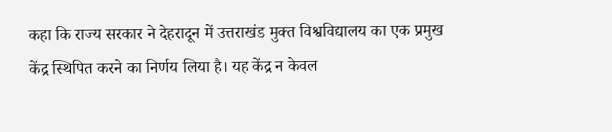कहा कि राज्य सरकार ने देहरादून में उत्तराखंड मुक्त विश्वविद्यालय का एक प्रमुख केंद्र स्थिपित करने का निर्णय लिया है। यह केंद्र न केवल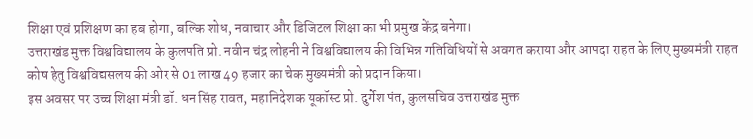शिक्षा एवं प्रशिक्षण का हब होगा, बल्कि शोध, नवाचार और डिजिटल शिक्षा का भी प्रमुख केंद्र बनेगा।
उत्तराखंड मुक्त विश्वविद्यालय के कुलपति प्रो. नवीन चंद्र लोहनी ने विश्वविद्यालय की विभिन्न गतिविधियों से अवगत कराया और आपदा राहत के लिए मुख्यमंत्री राहत कोष हेतु विश्वविद्यसलय की ओर से 01 लाख 49 हजार का चेक मुख्यमंत्री को प्रदान किया।
इस अवसर पर उच्च शिक्षा मंत्री डॉ. धन सिंह रावत, महानिदेशक यूकॉस्ट प्रो. दुर्गेश पंत, कुलसचिव उत्तराखंड मुक्त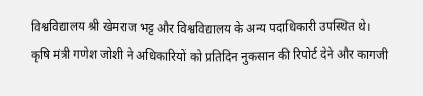विश्वविद्यालय श्री खेमराज भट्ट और विश्वविद्यालय के अन्य पदाधिकारी उपस्थित थे।
कृषि मंत्री गणेश जोशी ने अधिकारियों को प्रतिदिन नुकसान की रिपोर्ट देने और कागजी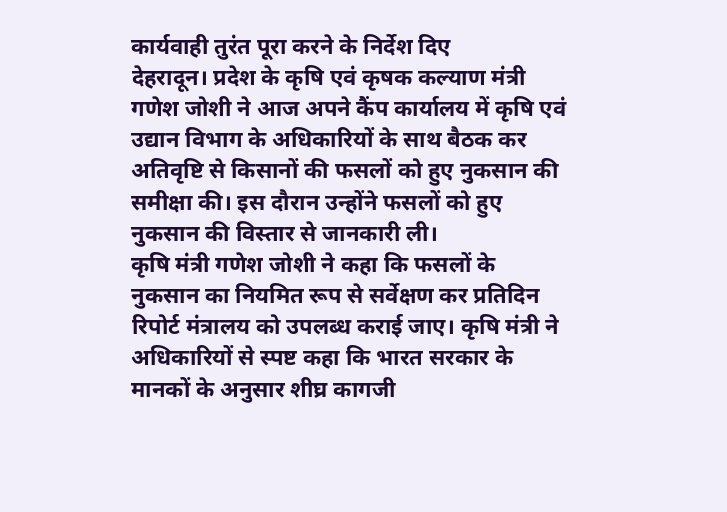कार्यवाही तुरंत पूरा करने के निर्देश दिए
देहरादून। प्रदेश के कृषि एवं कृषक कल्याण मंत्री गणेश जोशी ने आज अपने कैंप कार्यालय में कृषि एवं उद्यान विभाग के अधिकारियों के साथ बैठक कर अतिवृष्टि से किसानों की फसलों को हुए नुकसान की समीक्षा की। इस दौरान उन्होंने फसलों को हुए नुकसान की विस्तार से जानकारी ली।
कृषि मंत्री गणेश जोशी ने कहा कि फसलों के नुकसान का नियमित रूप से सर्वेक्षण कर प्रतिदिन रिपोर्ट मंत्रालय को उपलब्ध कराई जाए। कृषि मंत्री ने अधिकारियों से स्पष्ट कहा कि भारत सरकार के मानकों के अनुसार शीघ्र कागजी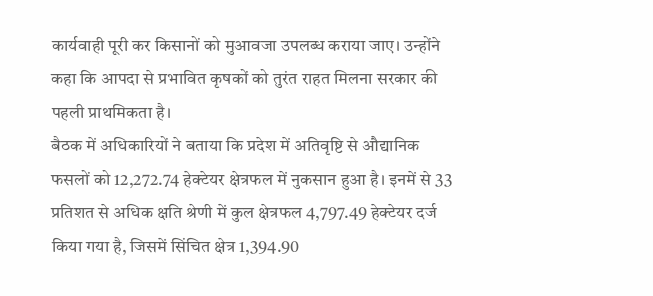कार्यवाही पूरी कर किसानों को मुआवजा उपलब्ध कराया जाए। उन्होंने कहा कि आपदा से प्रभावित कृषकों को तुरंत राहत मिलना सरकार की पहली प्राथमिकता है।
बैठक में अधिकारियों ने बताया कि प्रदेश में अतिवृष्टि से औद्यानिक फसलों को 12,272.74 हेक्टेयर क्षेत्रफल में नुकसान हुआ है। इनमें से 33 प्रतिशत से अधिक क्षति श्रेणी में कुल क्षेत्रफल 4,797.49 हेक्टेयर दर्ज किया गया है, जिसमें सिंचित क्षेत्र 1,394.90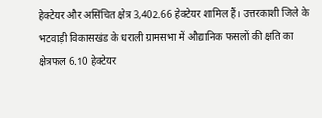हेक्टेयर और असिंचित क्षेत्र 3,402.66 हेक्टेयर शामिल हैं। उत्तरकाशी जिले के भटवाड़ी विकासखंड के धराली ग्रामसभा में औद्यानिक फसलों की क्षति का क्षेत्रफल 6.10 हेक्टेयर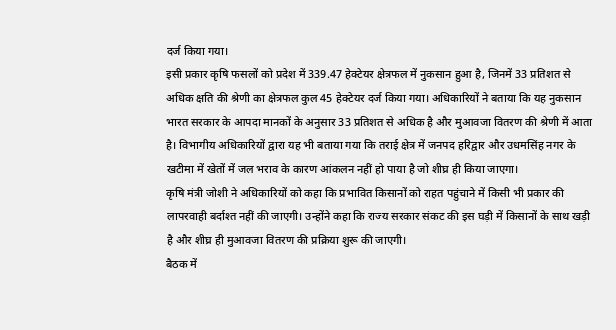दर्ज किया गया।
इसी प्रकार कृषि फसलों को प्रदेश में 339.47 हेक्टेयर क्षेत्रफल में नुकसान हुआ है, जिनमें 33 प्रतिशत से अधिक क्षति की श्रेणी का क्षेत्रफल कुल 45 हेक्टेयर दर्ज किया गया। अधिकारियों ने बताया कि यह नुकसान भारत सरकार के आपदा मानकों के अनुसार 33 प्रतिशत से अधिक है और मुआवजा वितरण की श्रेणी में आता है। विभागीय अधिकारियों द्वारा यह भी बताया गया कि तराई क्षेत्र में जनपद हरिद्वार और उधमसिंह नगर के खटीमा में खेतों में जल भराव के कारण आंकलन नहीं हो पाया है जो शीघ्र ही किया जाएगा।
कृषि मंत्री जोशी ने अधिकारियों को कहा कि प्रभावित किसानों को राहत पहुंचाने में किसी भी प्रकार की लापरवाही बर्दाश्त नहीं की जाएगी। उन्होंने कहा कि राज्य सरकार संकट की इस घड़ी में किसानों के साथ खड़ी है और शीघ्र ही मुआवजा वितरण की प्रक्रिया शुरू की जाएगी।
बैठक में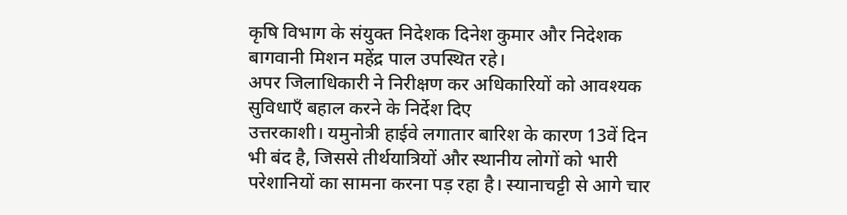कृषि विभाग के संयुक्त निदेशक दिनेश कुमार और निदेशक बागवानी मिशन महेंद्र पाल उपस्थित रहे।
अपर जिलाधिकारी ने निरीक्षण कर अधिकारियों को आवश्यक सुविधाएँ बहाल करने के निर्देश दिए
उत्तरकाशी। यमुनोत्री हाईवे लगातार बारिश के कारण 13वें दिन भी बंद है, जिससे तीर्थयात्रियों और स्थानीय लोगों को भारी परेशानियों का सामना करना पड़ रहा है। स्यानाचट्टी से आगे चार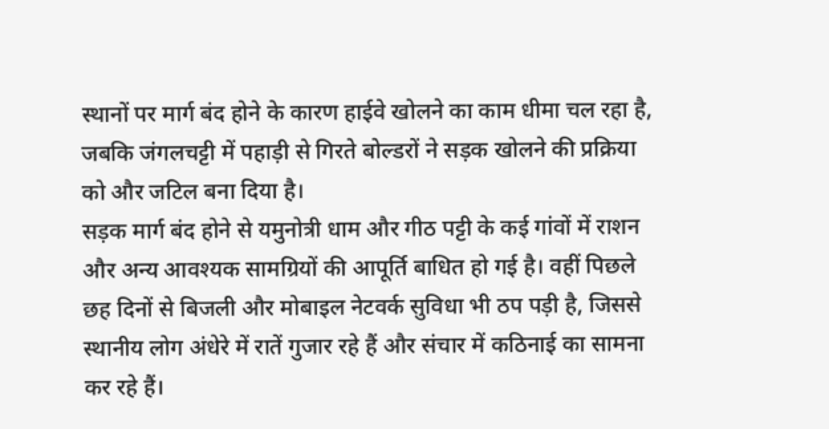स्थानों पर मार्ग बंद होने के कारण हाईवे खोलने का काम धीमा चल रहा है, जबकि जंगलचट्टी में पहाड़ी से गिरते बोल्डरों ने सड़क खोलने की प्रक्रिया को और जटिल बना दिया है।
सड़क मार्ग बंद होने से यमुनोत्री धाम और गीठ पट्टी के कई गांवों में राशन और अन्य आवश्यक सामग्रियों की आपूर्ति बाधित हो गई है। वहीं पिछले छह दिनों से बिजली और मोबाइल नेटवर्क सुविधा भी ठप पड़ी है, जिससे स्थानीय लोग अंधेरे में रातें गुजार रहे हैं और संचार में कठिनाई का सामना कर रहे हैं।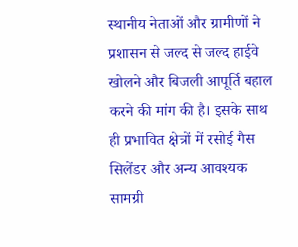स्थानीय नेताओं और ग्रामीणों ने प्रशासन से जल्द से जल्द हाईवे खोलने और बिजली आपूर्ति बहाल करने की मांग की है। इसके साथ ही प्रभावित क्षेत्रों में रसोई गैस सिलेंडर और अन्य आवश्यक सामग्री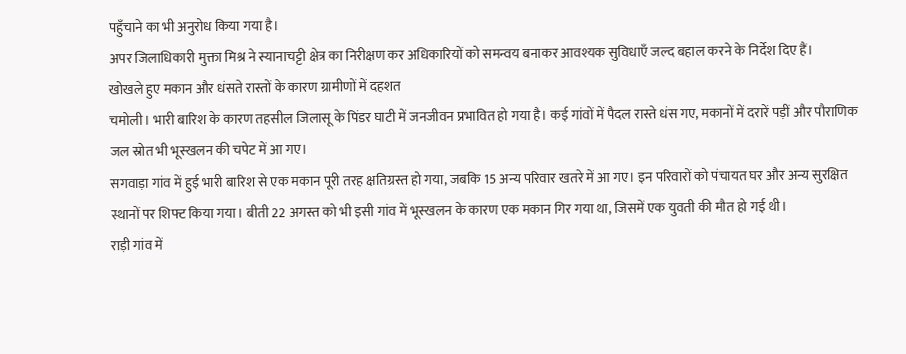पहुँचाने का भी अनुरोध किया गया है।
अपर जिलाधिकारी मुक्ता मिश्र ने स्यानाचट्टी क्षेत्र का निरीक्षण कर अधिकारियों को समन्वय बनाकर आवश्यक सुविधाएँ जल्द बहाल करने के निर्देश दिए हैं।
खोखले हुए मकान और धंसते रास्तों के कारण ग्रामीणों में दहशत
चमोली। भारी बारिश के कारण तहसील जिलासू के पिंडर घाटी में जनजीवन प्रभावित हो गया है। कई गांवों में पैदल रास्ते धंस गए, मकानों में दरारें पड़ीं और पौराणिक जल स्रोत भी भूस्खलन की चपेट में आ गए।
सगवाड़ा गांव में हुई भारी बारिश से एक मकान पूरी तरह क्षतिग्रस्त हो गया, जबकि 15 अन्य परिवार खतरे में आ गए। इन परिवारों को पंचायत घर और अन्य सुरक्षित स्थानों पर शिफ्ट किया गया। बीती 22 अगस्त को भी इसी गांव में भूस्खलन के कारण एक मकान गिर गया था, जिसमें एक युवती की मौत हो गई थी।
राड़ी गांव में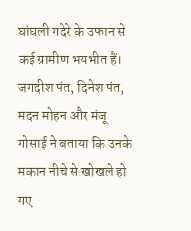घांघली गदेरे के उफान से कई ग्रामीण भयभीत हैं। जगदीश पंत, दिनेश पंत, मदन मोहन और मंजू गोसाई ने बताया कि उनके मकान नीचे से खोखले हो गए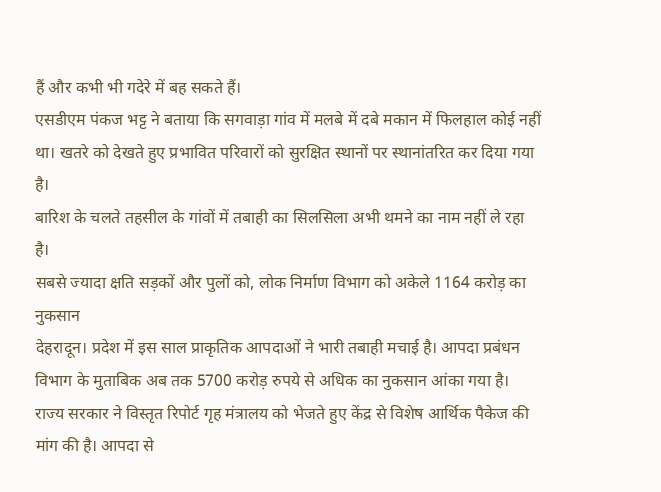हैं और कभी भी गदेरे में बह सकते हैं।
एसडीएम पंकज भट्ट ने बताया कि सगवाड़ा गांव में मलबे में दबे मकान में फिलहाल कोई नहीं था। खतरे को देखते हुए प्रभावित परिवारों को सुरक्षित स्थानों पर स्थानांतरित कर दिया गया है।
बारिश के चलते तहसील के गांवों में तबाही का सिलसिला अभी थमने का नाम नहीं ले रहा है।
सबसे ज्यादा क्षति सड़कों और पुलों को, लोक निर्माण विभाग को अकेले 1164 करोड़ का नुकसान
देहरादून। प्रदेश में इस साल प्राकृतिक आपदाओं ने भारी तबाही मचाई है। आपदा प्रबंधन विभाग के मुताबिक अब तक 5700 करोड़ रुपये से अधिक का नुकसान आंका गया है। राज्य सरकार ने विस्तृत रिपोर्ट गृह मंत्रालय को भेजते हुए केंद्र से विशेष आर्थिक पैकेज की मांग की है। आपदा से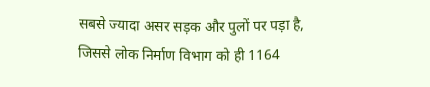सबसे ज्यादा असर सड़क और पुलों पर पड़ा है, जिससे लोक निर्माण विभाग को ही 1164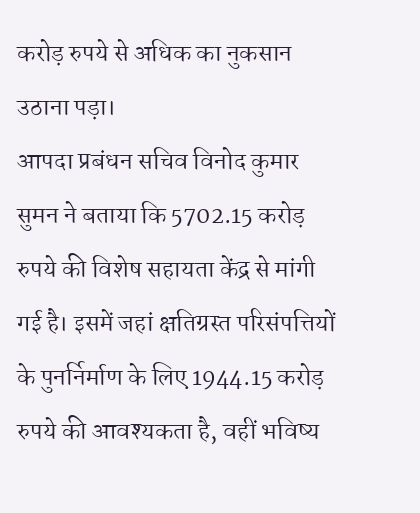करोड़ रुपये से अधिक का नुकसान उठाना पड़ा।
आपदा प्रबंधन सचिव विनोद कुमार सुमन ने बताया कि 5702.15 करोड़ रुपये की विशेष सहायता केंद्र से मांगी गई है। इसमें जहां क्षतिग्रस्त परिसंपत्तियों के पुनर्निर्माण के लिए 1944.15 करोड़ रुपये की आवश्यकता है, वहीं भविष्य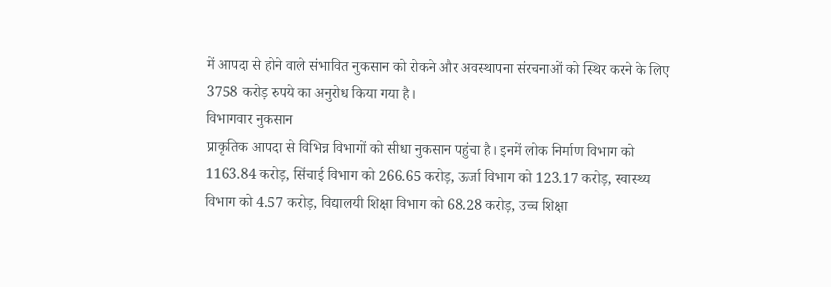में आपदा से होने वाले संभावित नुकसान को रोकने और अवस्थापना संरचनाओं को स्थिर करने के लिए 3758 करोड़ रुपये का अनुरोध किया गया है।
विभागवार नुकसान
प्राकृतिक आपदा से विभिन्न विभागों को सीधा नुकसान पहुंचा है। इनमें लोक निर्माण विभाग को 1163.84 करोड़, सिंचाई विभाग को 266.65 करोड़, ऊर्जा विभाग को 123.17 करोड़, स्वास्थ्य विभाग को 4.57 करोड़, विद्यालयी शिक्षा विभाग को 68.28 करोड़, उच्च शिक्षा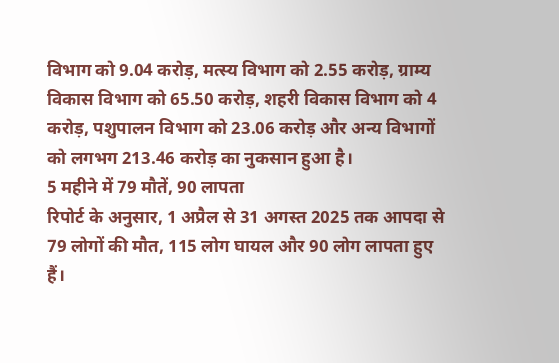विभाग को 9.04 करोड़, मत्स्य विभाग को 2.55 करोड़, ग्राम्य विकास विभाग को 65.50 करोड़, शहरी विकास विभाग को 4 करोड़, पशुपालन विभाग को 23.06 करोड़ और अन्य विभागों को लगभग 213.46 करोड़ का नुकसान हुआ है।
5 महीने में 79 मौतें, 90 लापता
रिपोर्ट के अनुसार, 1 अप्रैल से 31 अगस्त 2025 तक आपदा से 79 लोगों की मौत, 115 लोग घायल और 90 लोग लापता हुए हैं।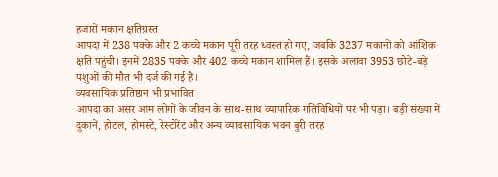हजारों मकान क्षतिग्रस्त
आपदा में 238 पक्के और 2 कच्चे मकान पूरी तरह ध्वस्त हो गए, जबकि 3237 मकानों को आंशिक क्षति पहुंची। इनमें 2835 पक्के और 402 कच्चे मकान शामिल हैं। इसके अलावा 3953 छोटे-बड़े पशुओं की मौत भी दर्ज की गई है।
व्यवसायिक प्रतिष्ठान भी प्रभावित
आपदा का असर आम लोगों के जीवन के साथ-साथ व्यापारिक गतिविधियों पर भी पड़ा। बड़ी संख्या में दुकानें, होटल, होमस्टे, रेस्टोरेंट और अन्य व्यावसायिक भवन बुरी तरह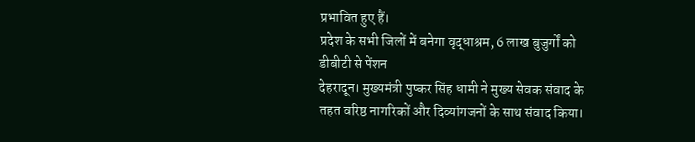प्रभावित हुए हैं।
प्रदेश के सभी जिलों में बनेगा वृद्धाश्रम, 6 लाख बुजुर्गों को डीबीटी से पेंशन
देहरादून। मुख्यमंत्री पुष्कर सिंह धामी ने मुख्य सेवक संवाद के तहत वरिष्ठ नागरिकों और दिव्यांगजनों के साथ संवाद किया।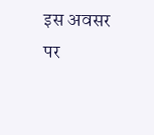इस अवसर पर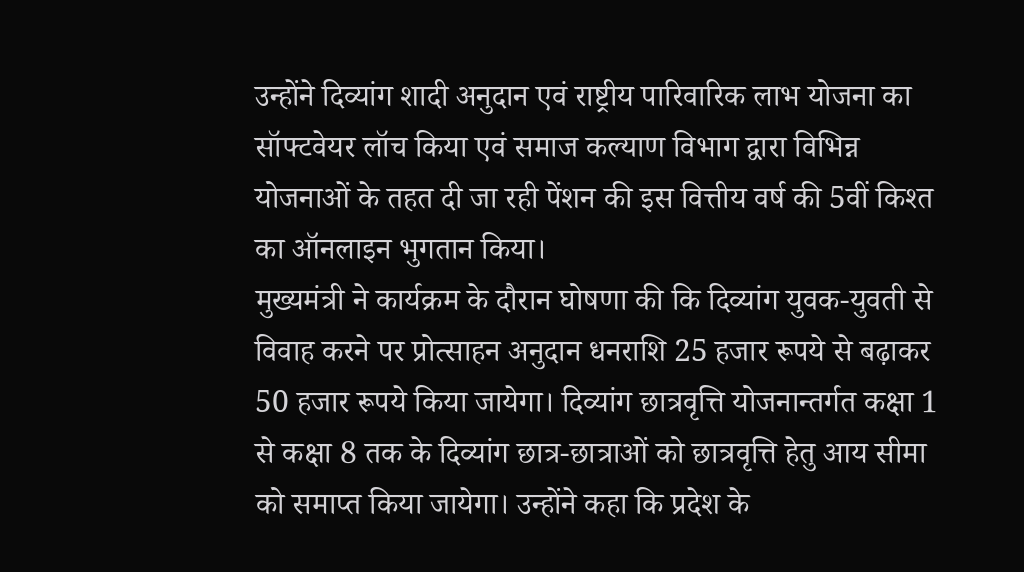उन्होंने दिव्यांग शादी अनुदान एवं राष्ट्रीय पारिवारिक लाभ योजना का सॉफ्टवेयर लॉच किया एवं समाज कल्याण विभाग द्वारा विभिन्न योजनाओं के तहत दी जा रही पेंशन की इस वित्तीय वर्ष की 5वीं किश्त का ऑनलाइन भुगतान किया।
मुख्यमंत्री ने कार्यक्रम के दौरान घोषणा की कि दिव्यांग युवक-युवती से विवाह करने पर प्रोत्साहन अनुदान धनराशि 25 हजार रूपये से बढ़ाकर 50 हजार रूपये किया जायेगा। दिव्यांग छात्रवृत्ति योजनान्तर्गत कक्षा 1 से कक्षा 8 तक के दिव्यांग छात्र-छात्राओं को छात्रवृत्ति हेतु आय सीमा को समाप्त किया जायेगा। उन्होंने कहा कि प्रदेश के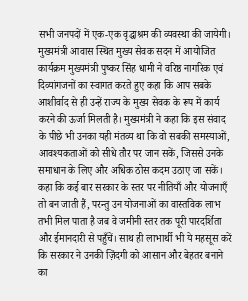सभी जनपदों में एक-एक वृद्धाश्रम की व्यवस्था की जायेगी।
मुख्यमंत्री आवास स्थित मुख्य सेवक सदन में आयोजित कार्यक्रम मुख्यमंत्री पुष्कर सिंह धामी ने वरिष्ठ नागरिक एवं दिव्यांगजनों का स्वागत करते हुए कहा कि आप सबके आशीर्वाद से ही उन्हें राज्य के मुख्य सेवक के रूप में कार्य करने की ऊर्जा मिलती है। मुख्यमंत्री ने कहा कि इस संवाद के पीछे भी उनका यही मंतव्य था कि वो सबकी समस्याओं, आवश्यकताओं को सीधे तौर पर जान सकें, जिससे उनके समाधान के लिए और अधिक ठोस कदम उठाए जा सकें। कहा कि कई बार सरकार के स्तर पर नीतियाँ और योजनाएँ तो बन जाती हैं, परन्तु उन योजनाओं का वास्तविक लाभ तभी मिल पाता है जब वे जमीनी स्तर तक पूरी पारदर्शिता और ईमानदारी से पहुँचें। साथ ही लाभार्थी भी ये महसूस करें कि सरकार ने उनकी ज़िंदगी को आसान और बेहतर बनाने का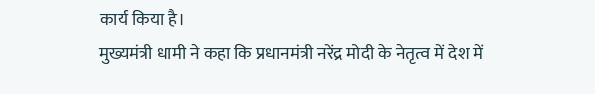कार्य किया है।
मुख्यमंत्री धामी ने कहा कि प्रधानमंत्री नरेंद्र मोदी के नेतृत्व में देश में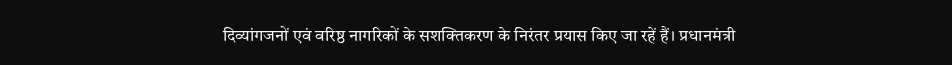दिव्यांगजनों एवं वरिष्ठ नागरिकों के सशक्तिकरण के निरंतर प्रयास किए जा रहें हैं। प्रधानमंत्री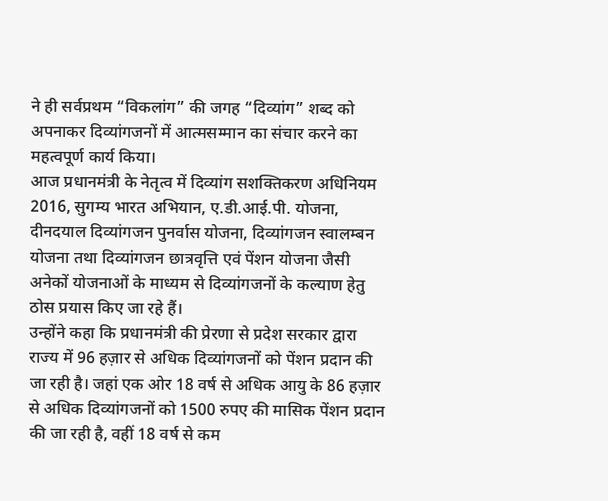ने ही सर्वप्रथम “विकलांग” की जगह “दिव्यांग” शब्द को अपनाकर दिव्यांगजनों में आत्मसम्मान का संचार करने का महत्वपूर्ण कार्य किया।
आज प्रधानमंत्री के नेतृत्व में दिव्यांग सशक्तिकरण अधिनियम 2016, सुगम्य भारत अभियान, ए.डी.आई.पी. योजना, दीनदयाल दिव्यांगजन पुनर्वास योजना, दिव्यांगजन स्वालम्बन योजना तथा दिव्यांगजन छात्रवृत्ति एवं पेंशन योजना जैसी अनेकों योजनाओं के माध्यम से दिव्यांगजनों के कल्याण हेतु ठोस प्रयास किए जा रहे हैं।
उन्होंने कहा कि प्रधानमंत्री की प्रेरणा से प्रदेश सरकार द्वारा राज्य में 96 हज़ार से अधिक दिव्यांगजनों को पेंशन प्रदान की जा रही है। जहां एक ओर 18 वर्ष से अधिक आयु के 86 हज़ार से अधिक दिव्यांगजनों को 1500 रुपए की मासिक पेंशन प्रदान की जा रही है, वहीं 18 वर्ष से कम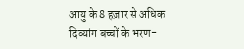आयु के 8 हज़ार से अधिक दिव्यांग बच्चों के भरण-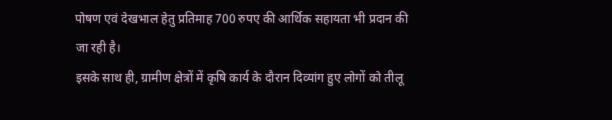पोषण एवं देखभाल हेतु प्रतिमाह 700 रुपए की आर्थिक सहायता भी प्रदान की जा रही है।
इसके साथ ही, ग्रामीण क्षेत्रों में कृषि कार्य के दौरान दिव्यांग हुए लोगों को तीलू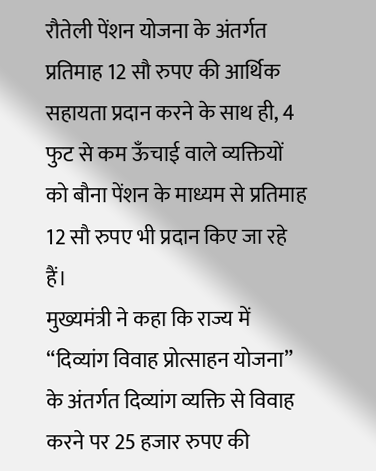रौतेली पेंशन योजना के अंतर्गत प्रतिमाह 12 सौ रुपए की आर्थिक सहायता प्रदान करने के साथ ही, 4 फुट से कम ऊँचाई वाले व्यक्तियों को बौना पेंशन के माध्यम से प्रतिमाह 12 सौ रुपए भी प्रदान किए जा रहे हैं।
मुख्यमंत्री ने कहा कि राज्य में “दिव्यांग विवाह प्रोत्साहन योजना” के अंतर्गत दिव्यांग व्यक्ति से विवाह करने पर 25 हजार रुपए की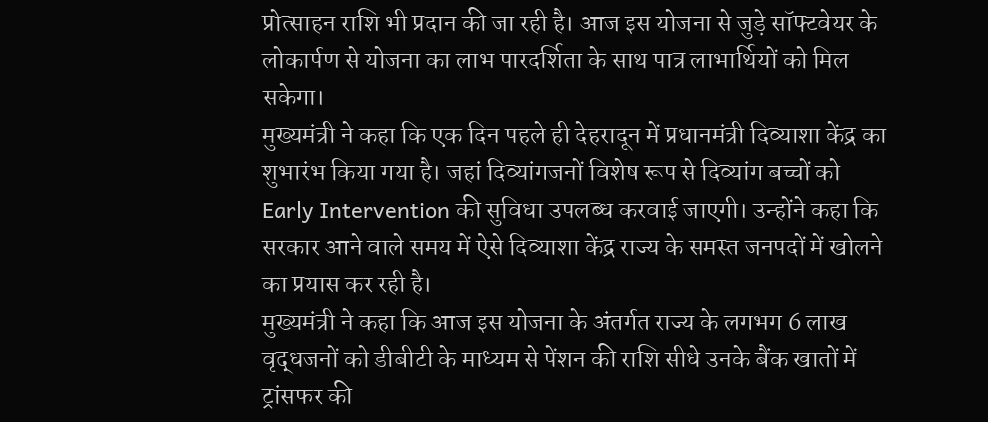प्रोत्साहन राशि भी प्रदान की जा रही है। आज इस योजना से जुड़े सॉफ्टवेयर के लोकार्पण से योजना का लाभ पारदर्शिता के साथ पात्र लाभार्थियों को मिल सकेगा।
मुख्यमंत्री ने कहा कि एक दिन पहले ही देहरादून में प्रधानमंत्री दिव्याशा केंद्र का शुभारंभ किया गया है। जहां दिव्यांगजनों विशेष रूप से दिव्यांग बच्चों को Early Intervention की सुविधा उपलब्ध करवाई जाएगी। उन्होंने कहा कि सरकार आने वाले समय में ऐसे दिव्याशा केंद्र राज्य के समस्त जनपदों में खोलने का प्रयास कर रही है।
मुख्यमंत्री ने कहा कि आज इस योजना के अंतर्गत राज्य के लगभग 6 लाख वृद्धजनों को डीबीटी के माध्यम से पेंशन की राशि सीधे उनके बैंक खातों में ट्रांसफर की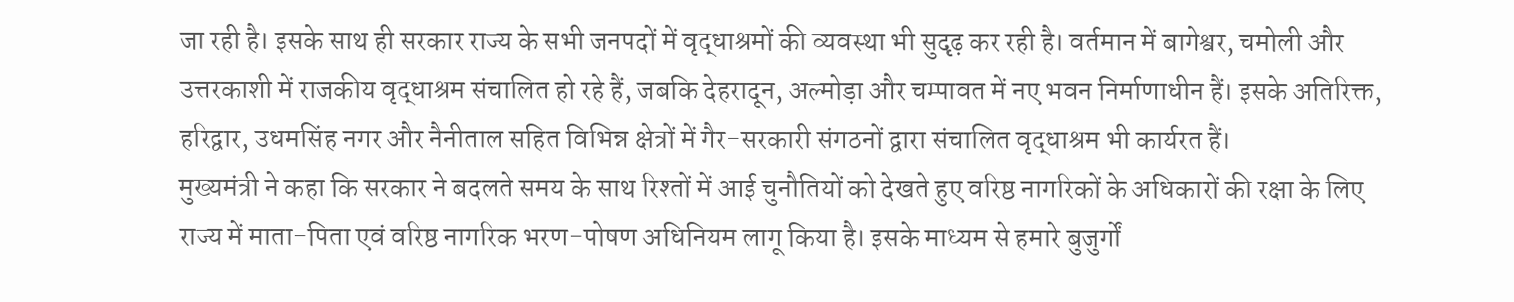जा रही है। इसके साथ ही सरकार राज्य के सभी जनपदों में वृद्धाश्रमों की व्यवस्था भी सुदृढ़ कर रही है। वर्तमान में बागेश्वर, चमोली और उत्तरकाशी में राजकीय वृद्धाश्रम संचालित हो रहे हैं, जबकि देहरादून, अल्मोड़ा और चम्पावत में नए भवन निर्माणाधीन हैं। इसके अतिरिक्त, हरिद्वार, उधमसिंह नगर और नैनीताल सहित विभिन्न क्षेत्रों में गैर-सरकारी संगठनों द्वारा संचालित वृद्धाश्रम भी कार्यरत हैं।
मुख्यमंत्री ने कहा कि सरकार ने बदलते समय के साथ रिश्तों में आई चुनौतियों को देखते हुए वरिष्ठ नागरिकों के अधिकारों की रक्षा के लिए राज्य में माता-पिता एवं वरिष्ठ नागरिक भरण-पोषण अधिनियम लागू किया है। इसके माध्यम से हमारे बुजुर्गों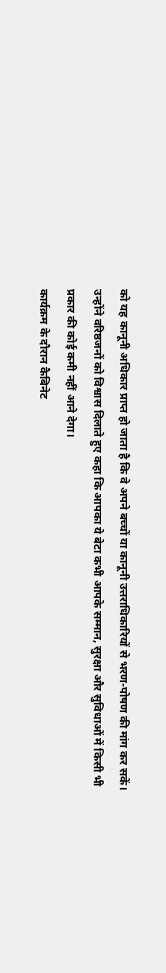को यह कानूनी अधिकार प्राप्त हो जाता है कि वे अपने बच्चों या कानूनी उत्तराधिकारियों से भरण-पोषण की मांग कर सकें। उन्होंने वरिष्ठजनों को विश्वास दिलाते हुए कहा कि आपका ये बेटा कभी आपके सम्मान, सुरक्षा और सुविधाओं में किसी भी प्रकार की कोई कमी नहीं आने देगा।
कार्यक्रम के दौरान कैबिनेट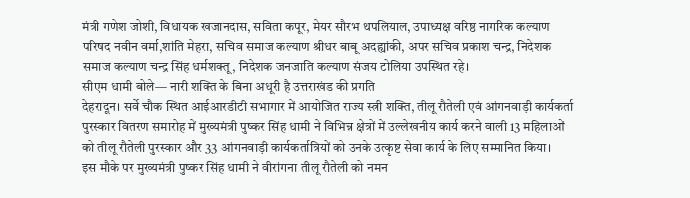मंत्री गणेश जोशी, विधायक खजानदास, सविता कपूर, मेयर सौरभ थपलियाल, उपाध्यक्ष वरिष्ठ नागरिक कल्याण परिषद नवीन वर्मा,शांति मेहरा, सचिव समाज कल्याण श्रीधर बाबू अदह्यांकी, अपर सचिव प्रकाश चन्द्र, निदेशक समाज कल्याण चन्द्र सिंह धर्मशक्तू, निदेशक जनजाति कल्याण संजय टोलिया उपस्थित रहे।
सीएम धामी बोले— नारी शक्ति के बिना अधूरी है उत्तराखंड की प्रगति
देहरादून। सर्वे चौक स्थित आईआरडीटी सभागार में आयोजित राज्य स्त्री शक्ति, तीलू रौतेली एवं आंगनवाड़ी कार्यकर्ता पुरस्कार वितरण समारोह में मुख्यमंत्री पुष्कर सिंह धामी ने विभिन्न क्षेत्रों में उल्लेखनीय कार्य करने वाली 13 महिलाओं को तीलू रौतेली पुरस्कार और 33 आंगनवाड़ी कार्यकर्तात्रियों को उनके उत्कृष्ट सेवा कार्य के लिए सम्मानित किया।
इस मौके पर मुख्यमंत्री पुष्कर सिंह धामी ने वीरांगना तीलू रौतेली को नमन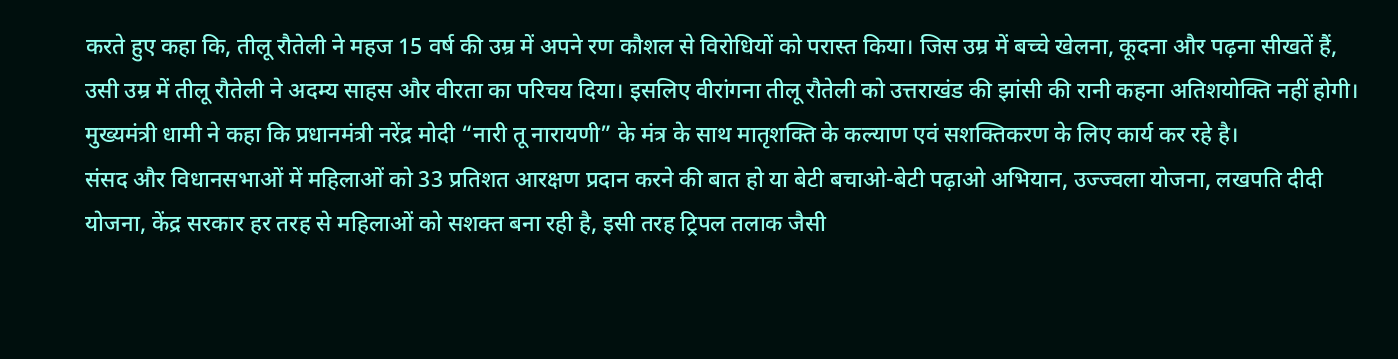करते हुए कहा कि, तीलू रौतेली ने महज 15 वर्ष की उम्र में अपने रण कौशल से विरोधियों को परास्त किया। जिस उम्र में बच्चे खेलना, कूदना और पढ़ना सीखतें हैं, उसी उम्र में तीलू रौतेली ने अदम्य साहस और वीरता का परिचय दिया। इसलिए वीरांगना तीलू रौतेली को उत्तराखंड की झांसी की रानी कहना अतिशयोक्ति नहीं होगी। मुख्यमंत्री धामी ने कहा कि प्रधानमंत्री नरेंद्र मोदी “नारी तू नारायणी” के मंत्र के साथ मातृशक्ति के कल्याण एवं सशक्तिकरण के लिए कार्य कर रहे है।
संसद और विधानसभाओं में महिलाओं को 33 प्रतिशत आरक्षण प्रदान करने की बात हो या बेटी बचाओ-बेटी पढ़ाओ अभियान, उज्ज्वला योजना, लखपति दीदी योजना, केंद्र सरकार हर तरह से महिलाओं को सशक्त बना रही है, इसी तरह ट्रिपल तलाक जैसी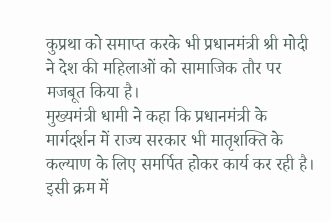कुप्रथा को समाप्त करके भी प्रधानमंत्री श्री मोदी ने देश की महिलाओं को सामाजिक तौर पर मजबूत किया है।
मुख्यमंत्री धामी ने कहा कि प्रधानमंत्री के मार्गदर्शन में राज्य सरकार भी मातृशक्ति के कल्याण के लिए समर्पित होकर कार्य कर रही है। इसी क्रम में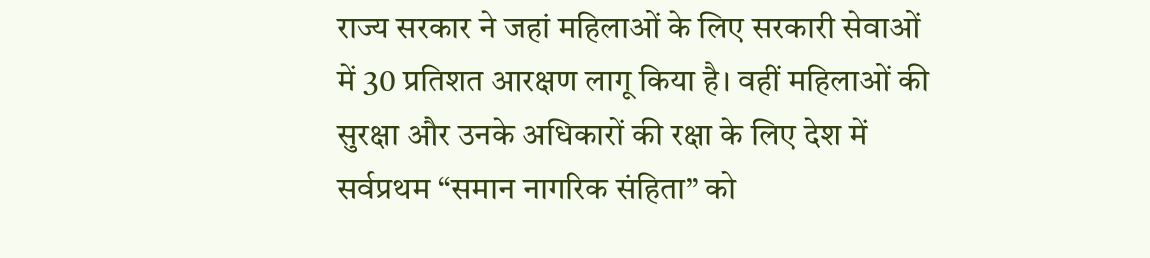राज्य सरकार ने जहां महिलाओं के लिए सरकारी सेवाओं में 30 प्रतिशत आरक्षण लागू किया है। वहीं महिलाओं की सुरक्षा और उनके अधिकारों की रक्षा के लिए देश में सर्वप्रथम “समान नागरिक संहिता” को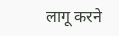लागू करने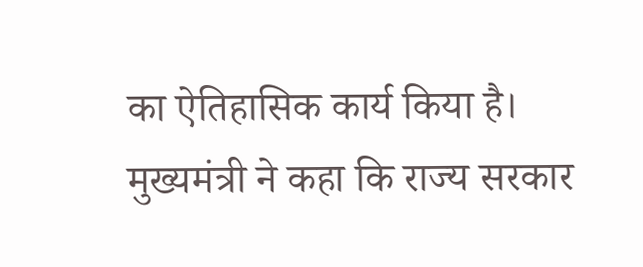का ऐतिहासिक कार्य किया है।
मुख्यमंत्री ने कहा कि राज्य सरकार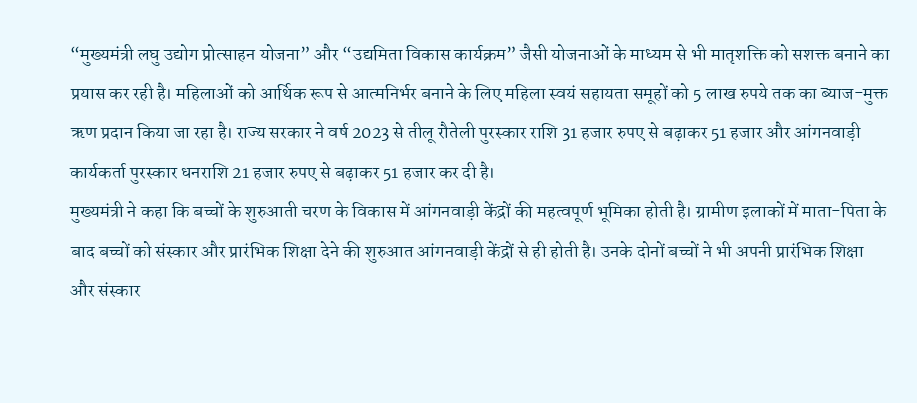“मुख्यमंत्री लघु उद्योग प्रोत्साहन योजना” और “उद्यमिता विकास कार्यक्रम” जैसी योजनाओं के माध्यम से भी मातृशक्ति को सशक्त बनाने का प्रयास कर रही है। महिलाओं को आर्थिक रूप से आत्मनिर्भर बनाने के लिए महिला स्वयं सहायता समूहों को 5 लाख रुपये तक का ब्याज-मुक्त ऋण प्रदान किया जा रहा है। राज्य सरकार ने वर्ष 2023 से तीलू रौतेली पुरस्कार राशि 31 हजार रुपए से बढ़ाकर 51 हजार और आंगनवाड़ी कार्यकर्ता पुरस्कार धनराशि 21 हजार रुपए से बढ़ाकर 51 हजार कर दी है।
मुख्यमंत्री ने कहा कि बच्चों के शुरुआती चरण के विकास में आंगनवाड़ी केंद्रों की महत्वपूर्ण भूमिका होती है। ग्रामीण इलाकों में माता-पिता के बाद बच्चों को संस्कार और प्रारंभिक शिक्षा देने की शुरुआत आंगनवाड़ी केंद्रों से ही होती है। उनके दोनों बच्चों ने भी अपनी प्रारंभिक शिक्षा और संस्कार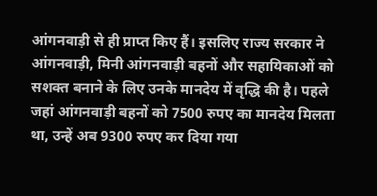आंगनवाड़ी से ही प्राप्त किए हैं। इसलिए राज्य सरकार ने आंगनवाड़ी, मिनी आंगनवाड़ी बहनों और सहायिकाओं को सशक्त बनाने के लिए उनके मानदेय में वृद्धि की है। पहले जहां आंगनवाड़ी बहनों को 7500 रुपए का मानदेय मिलता था, उन्हें अब 9300 रुपए कर दिया गया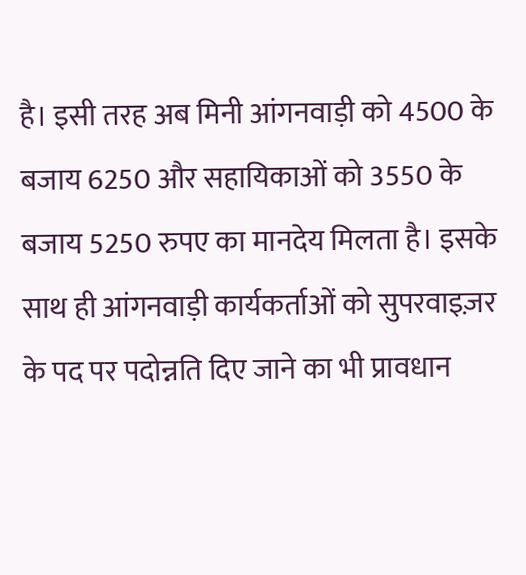है। इसी तरह अब मिनी आंगनवाड़ी को 4500 के बजाय 6250 और सहायिकाओं को 3550 के बजाय 5250 रुपए का मानदेय मिलता है। इसके साथ ही आंगनवाड़ी कार्यकर्ताओं को सुपरवाइज़र के पद पर पदोन्नति दिए जाने का भी प्रावधान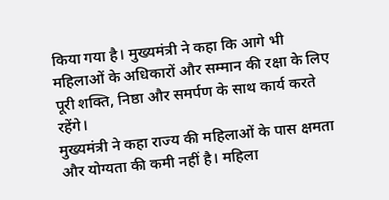किया गया है। मुख्यमंत्री ने कहा कि आगे भी महिलाओं के अधिकारों और सम्मान की रक्षा के लिए पूरी शक्ति, निष्ठा और समर्पण के साथ कार्य करते रहेंगे।
मुख्यमंत्री ने कहा राज्य की महिलाओं के पास क्षमता और योग्यता की कमी नहीं है। महिला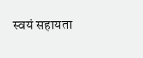स्वयं सहायता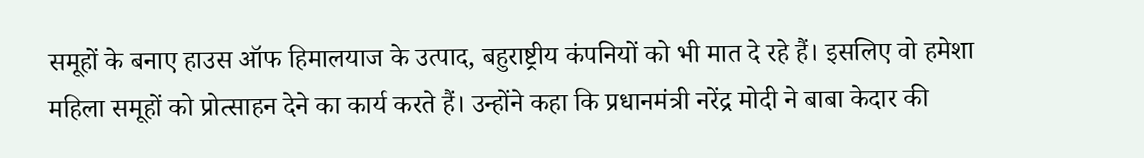समूहों के बनाए हाउस ऑफ हिमालयाज के उत्पाद, बहुराष्ट्रीय कंपनियों को भी मात दे रहे हैं। इसलिए वो हमेशा महिला समूहों को प्रोत्साहन देने का कार्य करते हैं। उन्होंने कहा कि प्रधानमंत्री नरेंद्र मोदी ने बाबा केदार की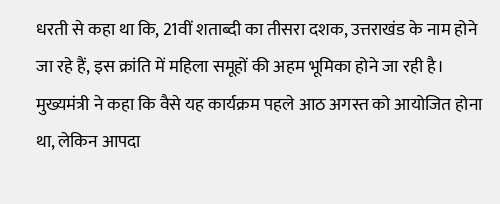धरती से कहा था कि, 21वीं शताब्दी का तीसरा दशक, उत्तराखंड के नाम होने जा रहे हैं, इस क्रांति में महिला समूहों की अहम भूमिका होने जा रही है।
मुख्यमंत्री ने कहा कि वैसे यह कार्यक्रम पहले आठ अगस्त को आयोजित होना था, लेकिन आपदा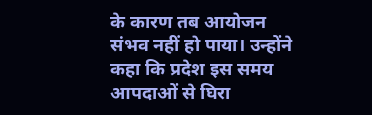के कारण तब आयोजन संभव नहीं हो पाया। उन्होंने कहा कि प्रदेश इस समय आपदाओं से घिरा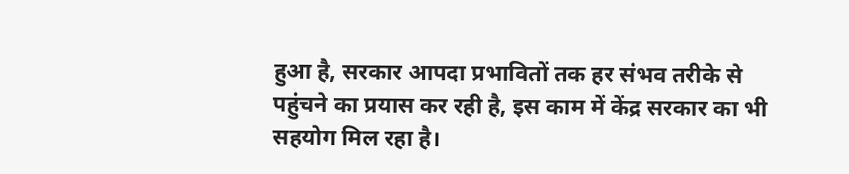हुआ है, सरकार आपदा प्रभावितों तक हर संभव तरीके से पहुंचने का प्रयास कर रही है, इस काम में केंद्र सरकार का भी सहयोग मिल रहा है।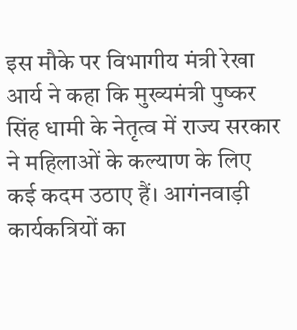इस मौके पर विभागीय मंत्री रेखा आर्य ने कहा कि मुख्यमंत्री पुष्कर सिंह धामी के नेतृत्व में राज्य सरकार ने महिलाओं के कल्याण के लिए कई कदम उठाए हैं। आगंनवाड़ी कार्यकत्रियों का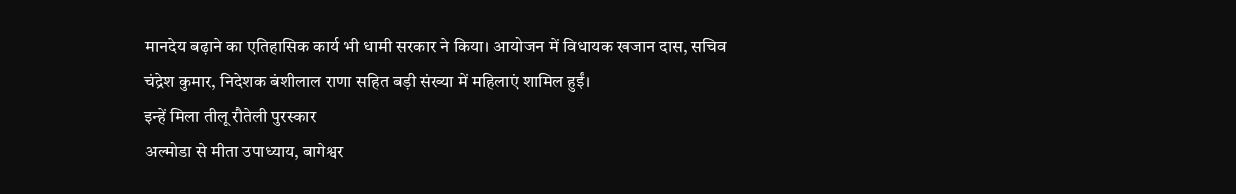मानदेय बढ़ाने का एतिहासिक कार्य भी धामी सरकार ने किया। आयोजन में विधायक खजान दास, सचिव चंद्रेश कुमार, निदेशक बंशीलाल राणा सहित बड़ी संख्या में महिलाएं शामिल हुईं।
इन्हें मिला तीलू रौतेली पुरस्कार
अल्मोडा से मीता उपाध्याय, बागेश्वर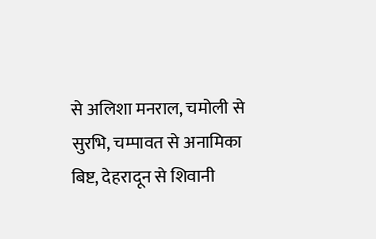से अलिशा मनराल, चमोली से सुरभि, चम्पावत से अनामिका बिष्ट, देहरादून से शिवानी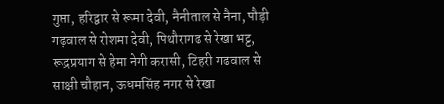गुप्ता, हरिद्वार से रूमा देवी, नैनीताल से नैना, पौड़ी गढ़वाल से रोशमा देवी, पिथौरागढ से रेखा भट्ट, रूद्रप्रयाग से हेमा नेगी करासी, टिहरी गढवाल से साक्षी चौहान, ऊधमसिंह नगर से रेखा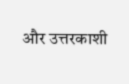और उत्तरकाशी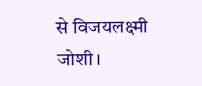से विजयलक्ष्मी जोशी।